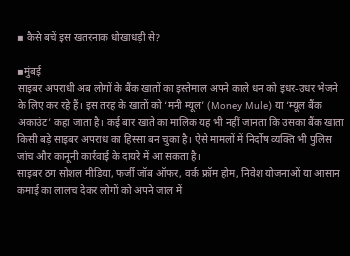▪ कैसे बचें इस खतरनाक धोखाधड़ी से?

▪मुंबई
साइबर अपराधी अब लोगों के बैंक खातों का इस्तेमाल अपने काले धन को इधर-उधर भेजने के लिए कर रहे हैं। इस तरह के खातों को ‘मनी म्यूल’ (Money Mule) या ‘म्यूल बैंक अकाउंट’ कहा जाता है। कई बार खाते का मालिक यह भी नहीं जानता कि उसका बैंक खाता किसी बड़े साइबर अपराध का हिस्सा बन चुका है। ऐसे मामलों में निर्दोष व्यक्ति भी पुलिस जांच और कानूनी कार्रवाई के दायरे में आ सकता है।
साइबर ठग सोशल मीडिया, फर्जी जॉब ऑफर, वर्क फ्रॉम होम, निवेश योजनाओं या आसान कमाई का लालच देकर लोगों को अपने जाल में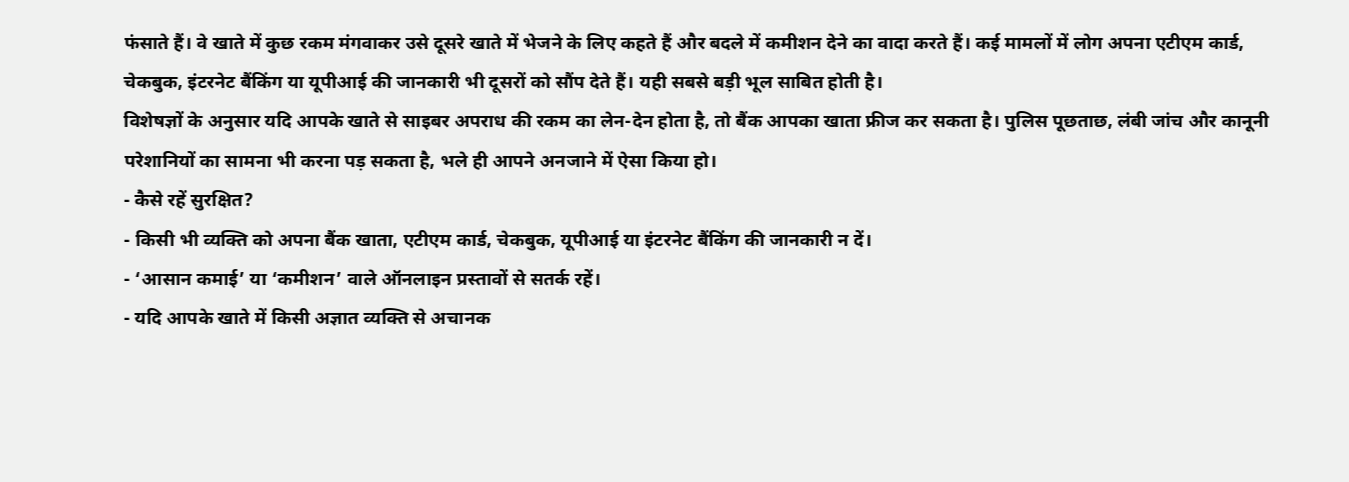फंसाते हैं। वे खाते में कुछ रकम मंगवाकर उसे दूसरे खाते में भेजने के लिए कहते हैं और बदले में कमीशन देने का वादा करते हैं। कई मामलों में लोग अपना एटीएम कार्ड, चेकबुक, इंटरनेट बैंकिंग या यूपीआई की जानकारी भी दूसरों को सौंप देते हैं। यही सबसे बड़ी भूल साबित होती है।
विशेषज्ञों के अनुसार यदि आपके खाते से साइबर अपराध की रकम का लेन-देन होता है, तो बैंक आपका खाता फ्रीज कर सकता है। पुलिस पूछताछ, लंबी जांच और कानूनी परेशानियों का सामना भी करना पड़ सकता है, भले ही आपने अनजाने में ऐसा किया हो।
- कैसे रहें सुरक्षित?
- किसी भी व्यक्ति को अपना बैंक खाता, एटीएम कार्ड, चेकबुक, यूपीआई या इंटरनेट बैंकिंग की जानकारी न दें।
- ‘आसान कमाई’ या ‘कमीशन’ वाले ऑनलाइन प्रस्तावों से सतर्क रहें।
- यदि आपके खाते में किसी अज्ञात व्यक्ति से अचानक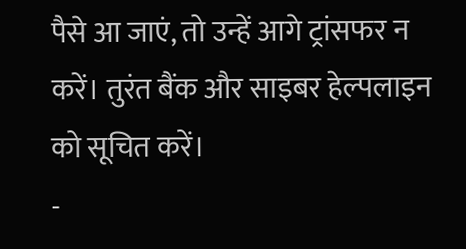पैसे आ जाएं, तो उन्हें आगे ट्रांसफर न करें। तुरंत बैंक और साइबर हेल्पलाइन को सूचित करें।
-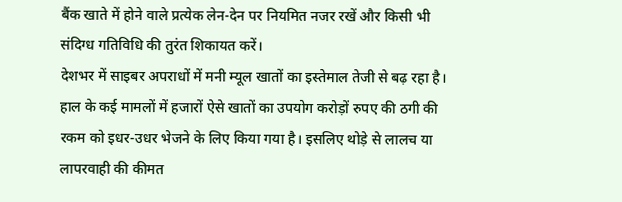बैंक खाते में होने वाले प्रत्येक लेन-देन पर नियमित नजर रखें और किसी भी संदिग्ध गतिविधि की तुरंत शिकायत करें।
देशभर में साइबर अपराधों में मनी म्यूल खातों का इस्तेमाल तेजी से बढ़ रहा है। हाल के कई मामलों में हजारों ऐसे खातों का उपयोग करोड़ों रुपए की ठगी की रकम को इधर-उधर भेजने के लिए किया गया है। इसलिए थोड़े से लालच या लापरवाही की कीमत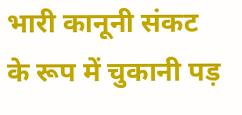भारी कानूनी संकट के रूप में चुकानी पड़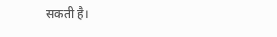सकती है।